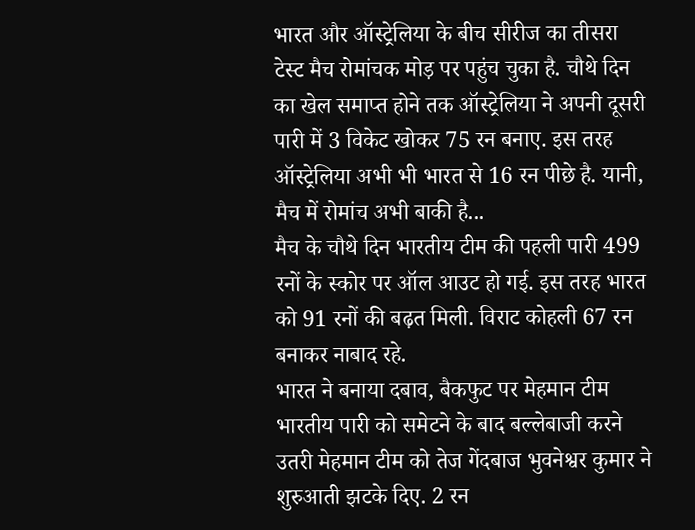भारत और ऑस्ट्रेलिया के बीच सीरीज का तीसरा टेस्ट मैच रोमांचक मोड़ पर पहुंच चुका है. चौथे दिन का खेल समाप्त होने तक ऑस्ट्रेलिया ने अपनी दूसरी पारी में 3 विकेट खोकर 75 रन बनाए. इस तरह ऑस्ट्रेलिया अभी भी भारत से 16 रन पीछे है. यानी, मैच में रोमांच अभी बाकी है...
मैच के चौथे दिन भारतीय टीम की पहली पारी 499 रनों के स्कोर पर ऑल आउट हो गई. इस तरह भारत को 91 रनों की बढ़त मिली. विराट कोहली 67 रन बनाकर नाबाद रहे.
भारत ने बनाया दबाव, बैकफुट पर मेहमान टीम
भारतीय पारी को समेटने के बाद बल्लेबाजी करने उतरी मेहमान टीम को तेज गेंदबाज भुवनेश्वर कुमार ने शुरुआती झटके दिए. 2 रन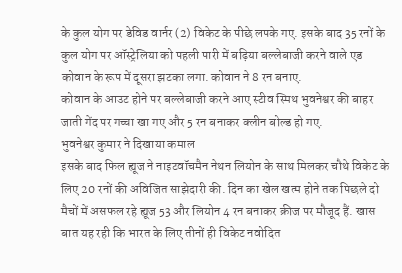के कुल योग पर डेविड वार्नर (2) विकेट के पीछे लपके गए. इसके बाद 35 रनों के कुल योग पर ऑस्ट्रेलिया को पहली पारी में बढ़िया बल्लेबाजी करने वाले एड कोवान के रूप में दूसरा झटका लगा. कोवान ने 8 रन बनाए.
कोवान के आउट होने पर बल्लेबाजी करने आए स्टीव स्मिथ भुवनेश्वर की बाहर जाती गेंद पर गच्चा खा गए और 5 रन बनाकर क्लीन बोल्ड हो गए.
भुवनेश्वर कुमार ने दिखाया कमाल
इसके बाद फिल ह्यूज ने नाइटवॉचमैन नेथन लियोन के साथ मिलकर चौथे विकेट के लिए 20 रनों की अविजित साझेदारी की. दिन का खेल खत्म होने तक पिछले दो मैचों में असफल रहे ह्यूज 53 और लियोन 4 रन बनाकर क्रीज पर मौजूद हैं. खास बात यह रही कि भारत के लिए तीनों ही विकेट नवोदित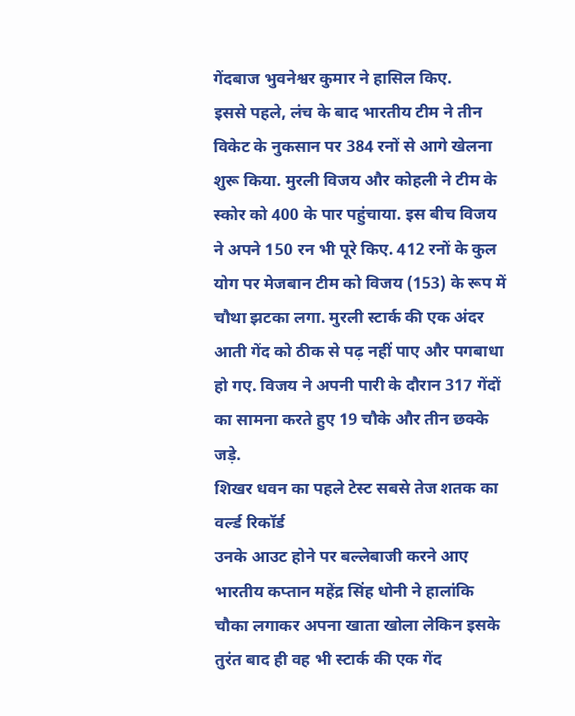गेंदबाज भुवनेश्वर कुमार ने हासिल किए.
इससे पहले, लंच के बाद भारतीय टीम ने तीन विकेट के नुकसान पर 384 रनों से आगे खेलना शुरू किया. मुरली विजय और कोहली ने टीम के स्कोर को 400 के पार पहुंचाया. इस बीच विजय ने अपने 150 रन भी पूरे किए. 412 रनों के कुल योग पर मेजबान टीम को विजय (153) के रूप में चौथा झटका लगा. मुरली स्टार्क की एक अंदर आती गेंद को ठीक से पढ़ नहीं पाए और पगबाधा हो गए. विजय ने अपनी पारी के दौरान 317 गेंदों का सामना करते हुए 19 चौके और तीन छक्के जड़े.
शिखर धवन का पहले टेस्ट सबसे तेज शतक का वर्ल्ड रिकॉर्ड
उनके आउट होने पर बल्लेबाजी करने आए भारतीय कप्तान महेंद्र सिंह धोनी ने हालांकि चौका लगाकर अपना खाता खोला लेकिन इसके तुरंत बाद ही वह भी स्टार्क की एक गेंद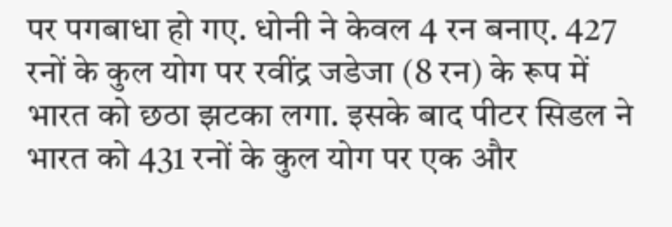पर पगबाधा हो गए. धोनी ने केवल 4 रन बनाए. 427 रनों के कुल योग पर रवींद्र जडेजा (8 रन) के रूप में भारत को छठा झटका लगा. इसके बाद पीटर सिडल ने भारत को 431 रनों के कुल योग पर एक और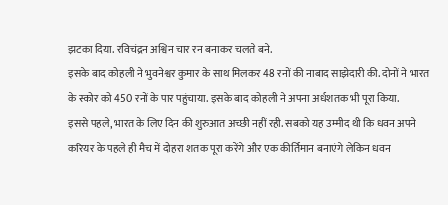झटका दिया. रविचंद्रन अश्विन चार रन बनाकर चलते बने.
इसके बाद कोहली ने भुवनेश्वर कुमार के साथ मिलकर 48 रनों की नाबाद साझेदारी की. दोनों ने भारत के स्कोर को 450 रनों के पार पहुंचाया. इसके बाद कोहली ने अपना अर्धशतक भी पूरा किया.
इससे पहले, भारत के लिए दिन की शुरुआत अच्छी नहीं रही. सबको यह उम्मीद थी कि धवन अपने करियर के पहले ही मैच में दोहरा शतक पूरा करेंगे और एक कीर्तिमान बनाएंगे लेकिन धवन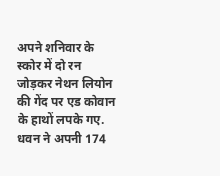अपने शनिवार के स्कोर में दो रन जोड़कर नेथन लियोन की गेंद पर एड कोवान के हाथों लपके गए.
धवन ने अपनी 174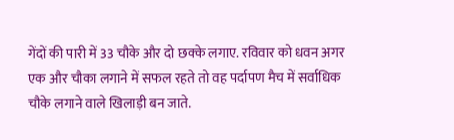गेंदों की पारी में 33 चौके और दो छक्के लगाए. रविवार को धवन अगर एक और चौका लगाने में सफल रहते तो वह पर्दापण मैच में सर्वाधिक चौके लगाने वाले खिलाड़ी बन जाते.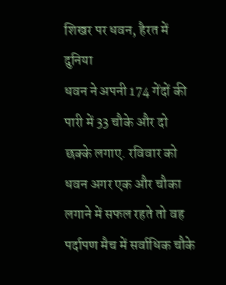शिखर पर धवन, हैरत में दुनिया
धवन ने अपनी 174 गेंदों की पारी में 33 चौके और दो छक्के लगाए. रविवार को धवन अगर एक और चौका लगाने में सफल रहते तो वह पर्दापण मैच में सर्वाधिक चौके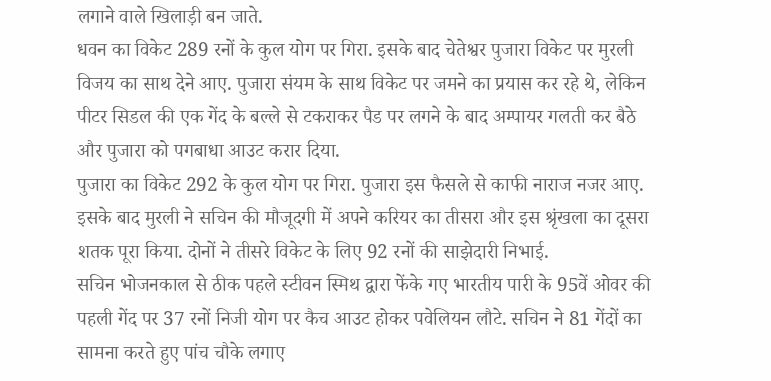लगाने वाले खिलाड़ी बन जाते.
धवन का विकेट 289 रनों के कुल योग पर गिरा. इसके बाद चेतेश्वर पुजारा विकेट पर मुरली विजय का साथ देने आए. पुजारा संयम के साथ विकेट पर जमने का प्रयास कर रहे थे, लेकिन पीटर सिडल की एक गेंद के बल्ले से टकराकर पैड पर लगने के बाद अम्पायर गलती कर बैठे और पुजारा को पगबाधा आउट करार दिया.
पुजारा का विकेट 292 के कुल योग पर गिरा. पुजारा इस फैसले से काफी नाराज नजर आए. इसके बाद मुरली ने सचिन की मौजूदगी में अपने करियर का तीसरा और इस श्रृंखला का दूसरा शतक पूरा किया. दोनों ने तीसरे विकेट के लिए 92 रनों की साझेदारी निभाई.
सचिन भोजनकाल से ठीक पहले स्टीवन स्मिथ द्वारा फेंके गए भारतीय पारी के 95वें ओवर की पहली गेंद पर 37 रनों निजी योग पर कैच आउट होकर पवेलियन लौटे. सचिन ने 81 गेंदों का सामना करते हुए पांच चौके लगाए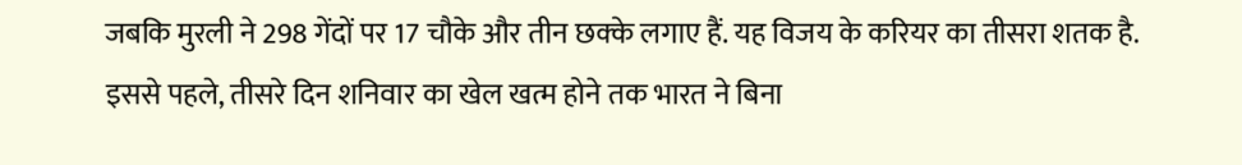जबकि मुरली ने 298 गेंदों पर 17 चौके और तीन छक्के लगाए हैं. यह विजय के करियर का तीसरा शतक है.
इससे पहले, तीसरे दिन शनिवार का खेल खत्म होने तक भारत ने बिना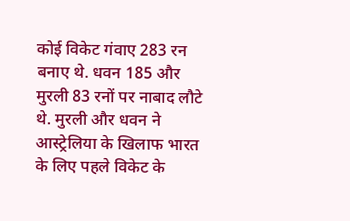कोई विकेट गंवाए 283 रन बनाए थे. धवन 185 और मुरली 83 रनों पर नाबाद लौटे थे. मुरली और धवन ने आस्ट्रेलिया के खिलाफ भारत के लिए पहले विकेट के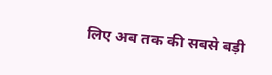लिए अब तक की सबसे बड़ी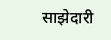साझेदारी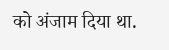को अंजाम दिया था.